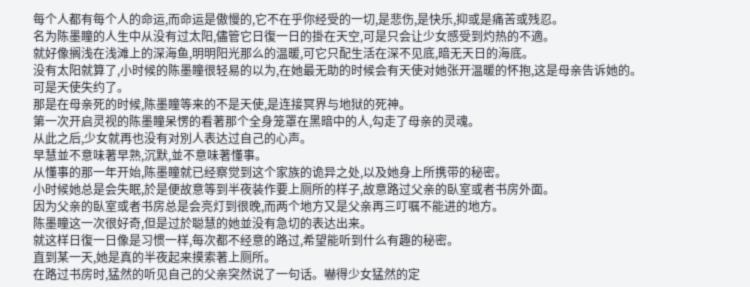每个人都有每个人的命运,而命运是傲慢的,它不在乎你经受的一切,是悲伤,是快乐,抑或是痛苦或残忍。
名为陈墨瞳的人生中从没有过太阳,儘管它日復一日的掛在天空,可是只会让少女感受到灼热的不適。
就好像搁浅在浅滩上的深海鱼,明明阳光那么的温暖,可它只配生活在深不见底,暗无天日的海底。
没有太阳就算了,小时候的陈墨瞳很轻易的以为,在她最无助的时候会有天使对她张开温暖的怀抱,这是母亲告诉她的。
可是天使失约了。
那是在母亲死的时候,陈墨瞳等来的不是天使,是连接冥界与地狱的死神。
第一次开启灵视的陈墨瞳呆愣的看著那个全身笼罩在黑暗中的人,勾走了母亲的灵魂。
从此之后,少女就再也没有对別人表达过自己的心声。
早慧並不意味著早熟,沉默,並不意味著懂事。
从懂事的那一年开始,陈墨瞳就已经察觉到这个家族的诡异之处,以及她身上所携带的秘密。
小时候她总是会失眠,於是便故意等到半夜装作要上厕所的样子,故意路过父亲的臥室或者书房外面。
因为父亲的臥室或者书房总是会亮灯到很晚,而两个地方又是父亲再三叮嘱不能进的地方。
陈墨瞳这一次很好奇,但是过於聪慧的她並没有急切的表达出来。
就这样日復一日像是习惯一样,每次都不经意的路过,希望能听到什么有趣的秘密。
直到某一天,她是真的半夜起来摸索著上厕所。
在路过书房时,猛然的听见自己的父亲突然说了一句话。嚇得少女猛然的定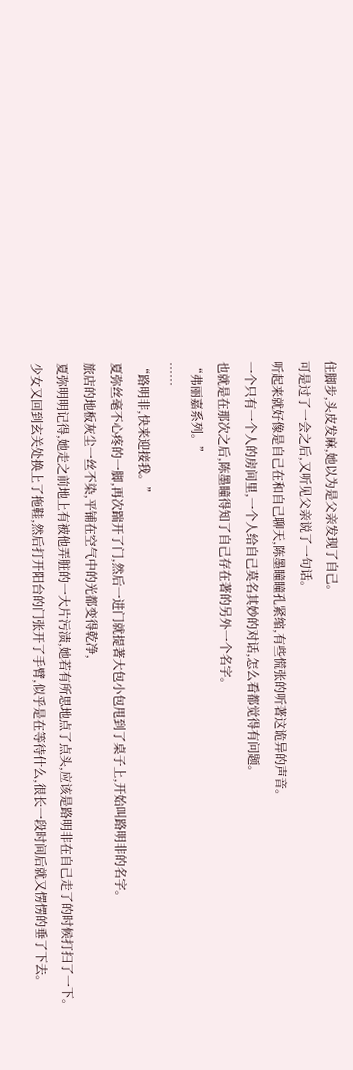住脚步,头皮发麻,她以为是父亲发现了自己。
可是过了一会之后,又听见父亲说了一句话。
听起来就好像是自己在和自己聊天,陈墨瞳瞳孔紧缩,有些慌张的听著这诡异的声音。
一个只有一个人的房间里,一个人给自己莫名其妙的对话,怎么看都觉得有问题。
也就是在那次之后,陈墨瞳得知了自己存在著的另外一个名字。
“弗丽嘉系列。”
……
“路明非,快来迎接我。”
夏弥丝毫不心疼的一脚,再次踹开了门,然后一进门就提著大包小包甩到了桌子上,开始叫路明非的名字。
旅店的地板灰尘一丝不染,平铺在空气中的光都变得乾净,
夏弥明明记得,她走之前地上有被他弄脏的一大片污渍,她若有所思地点了点头,应该是路明非在自己走了的时候打扫了一下。
少女又回到玄关处换上了拖鞋,然后打开阳台的门张开了手臂,似乎是在等待什么,很长一段时间后就又愣愣的垂了下去。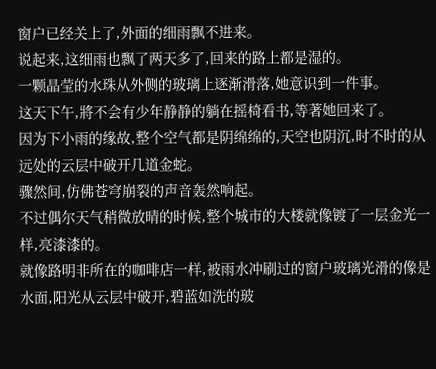窗户已经关上了,外面的细雨飘不进来。
说起来,这细雨也飘了两天多了,回来的路上都是湿的。
一颗晶莹的水珠从外侧的玻璃上逐渐滑落,她意识到一件事。
这天下午,將不会有少年静静的躺在摇椅看书,等著她回来了。
因为下小雨的缘故,整个空气都是阴绵绵的,天空也阴沉,时不时的从远处的云层中破开几道金蛇。
骤然间,仿佛苍穹崩裂的声音轰然响起。
不过偶尔天气稍微放晴的时候,整个城市的大楼就像镀了一层金光一样,亮漆漆的。
就像路明非所在的咖啡店一样,被雨水冲刷过的窗户玻璃光滑的像是水面,阳光从云层中破开,碧蓝如洗的玻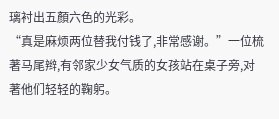璃衬出五顏六色的光彩。
“真是麻烦两位替我付钱了,非常感谢。”一位梳著马尾辫,有邻家少女气质的女孩站在桌子旁,对著他们轻轻的鞠躬。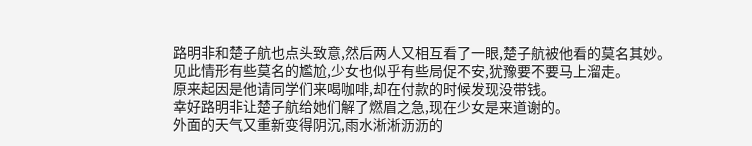路明非和楚子航也点头致意,然后两人又相互看了一眼,楚子航被他看的莫名其妙。
见此情形有些莫名的尷尬,少女也似乎有些局促不安,犹豫要不要马上溜走。
原来起因是他请同学们来喝咖啡,却在付款的时候发现没带钱。
幸好路明非让楚子航给她们解了燃眉之急,现在少女是来道谢的。
外面的天气又重新变得阴沉,雨水淅淅沥沥的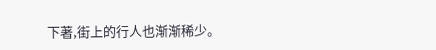下著,街上的行人也渐渐稀少。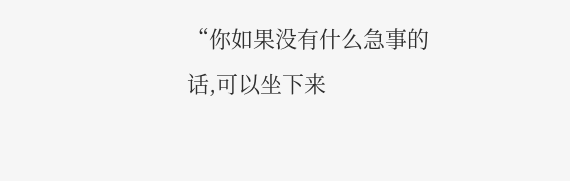“你如果没有什么急事的话,可以坐下来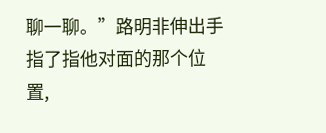聊一聊。”路明非伸出手指了指他对面的那个位置,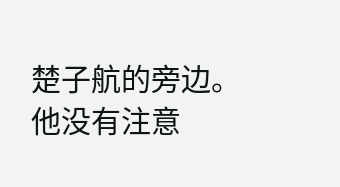楚子航的旁边。
他没有注意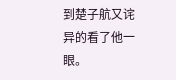到楚子航又诧异的看了他一眼。